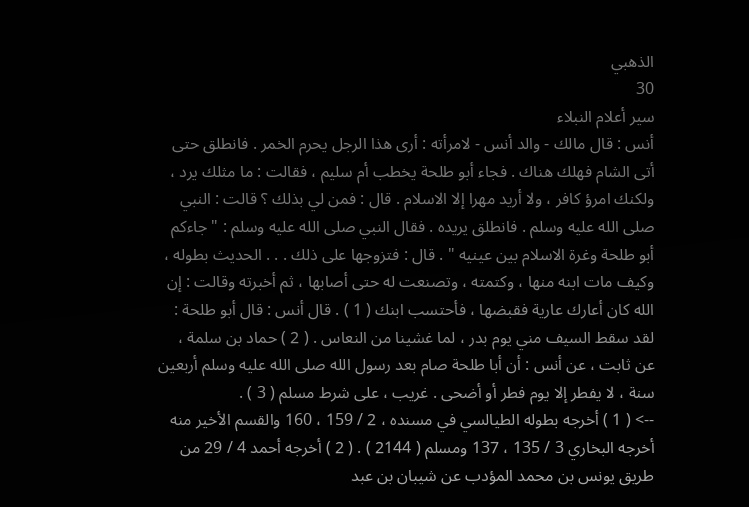الذهبي
30
سير أعلام النبلاء
أنس : قال مالك - والد أنس - لامرأته : أرى هذا الرجل يحرم الخمر . فانطلق حتى أتى الشام فهلك هناك . فجاء أبو طلحة يخطب أم سليم ، فقالت : ما مثلك يرد ، ولكنك امرؤ كافر ، ولا أريد مهرا إلا الاسلام . قال : فمن لي بذلك ؟ قالت : النبي صلى الله عليه وسلم . فانطلق يريده . فقال النبي صلى الله عليه وسلم : " جاءكم أبو طلحة وغرة الاسلام بين عينيه " . قال : فتزوجها على ذلك . . . الحديث بطوله ، وكيف مات ابنه منها ، وكتمته ، وتصنعت له حتى أصابها ، ثم أخبرته وقالت : إن الله كان أعارك عارية فقبضها ، فأحتسب ابنك ( 1 ) . قال أنس : قال أبو طلحة : لقد سقط السيف مني يوم بدر ، لما غشينا من النعاس . ( 2 ) حماد بن سلمة ، عن ثابت ، عن أنس : أن أبا طلحة صام بعد رسول الله صلى الله عليه وسلم أربعين سنة ، لا يفطر إلا يوم فطر أو أضحى . غريب ، على شرط مسلم ( 3 ) .
--> ( 1 ) أخرجه بطوله الطيالسي في مسنده ، 2 / 159 ، 160 والقسم الأخير منه أخرجه البخاري 3 / 135 ، 137 ومسلم ( 2144 ) . ( 2 ) أخرجه أحمد 4 / 29 من طريق يونس بن محمد المؤدب عن شيبان بن عبد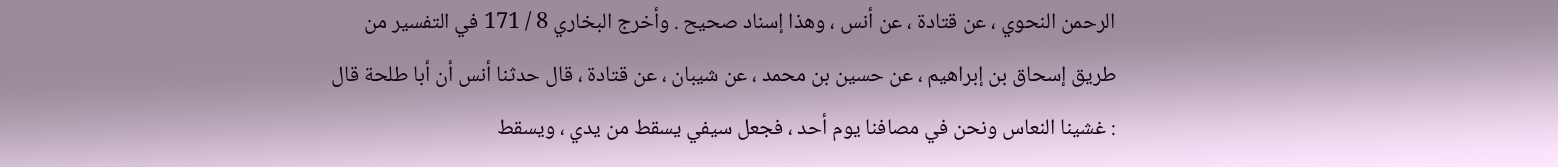الرحمن النحوي ، عن قتادة ، عن أنس ، وهذا إسناد صحيح . وأخرج البخاري 8 / 171 في التفسير من طريق إسحاق بن إبراهيم ، عن حسين بن محمد ، عن شيبان ، عن قتادة ، قال حدثنا أنس أن أبا طلحة قال : غشينا النعاس ونحن في مصافنا يوم أحد ، فجعل سيفي يسقط من يدي ، ويسقط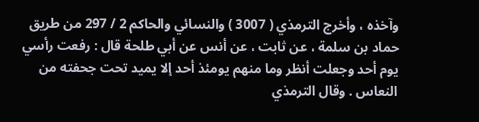وآخذه ، وأخرج الترمذي ( 3007 ) والنسائي والحاكم 2 / 297 من طريق حماد بن سلمة ، عن ثابت ، عن أنس عن أبي طلحة قال : رفعت رأسي يوم أحد وجعلت أنظر وما منهم يومئذ أحد إلا يميد تحت جحفته من النعاس . وقال الترمذي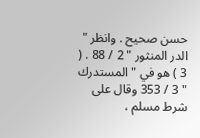حسن صحيح . وانظر " الدر المنثور " 2 / 88 . ( 3 ) هو في " المستدرك " 3 / 353 وقال على شرط مسلم ،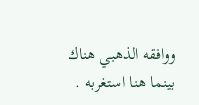ووافقه الذهبي هناك بينما هنا استغربه .